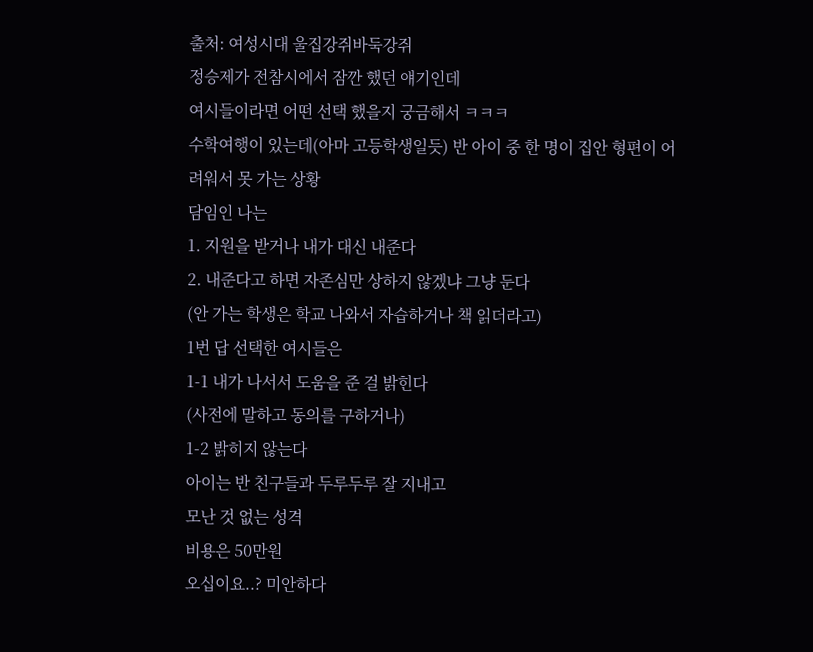출처: 여성시대 울집강쥐바둑강쥐
정승제가 전참시에서 잠깐 했던 얘기인데
여시들이라면 어떤 선택 했을지 궁금해서 ㅋㅋㅋ
수학여행이 있는데(아마 고등학생일듯) 반 아이 중 한 명이 집안 형편이 어려워서 못 가는 상황
담임인 나는
1. 지원을 받거나 내가 대신 내준다
2. 내준다고 하면 자존심만 상하지 않겠냐 그냥 둔다
(안 가는 학생은 학교 나와서 자습하거나 책 읽더라고)
1번 답 선택한 여시들은
1-1 내가 나서서 도움을 준 걸 밝힌다
(사전에 말하고 동의를 구하거나)
1-2 밝히지 않는다
아이는 반 친구들과 두루두루 잘 지내고
모난 것 없는 성격
비용은 50만원
오십이요..? 미안하다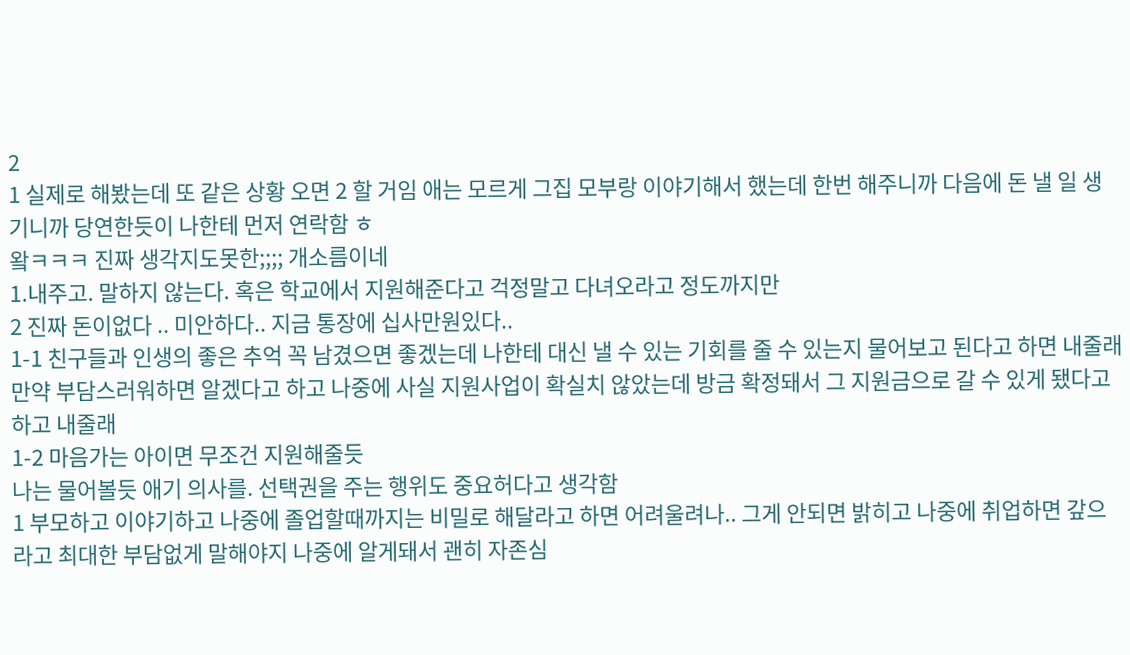2
1 실제로 해봤는데 또 같은 상황 오면 2 할 거임 애는 모르게 그집 모부랑 이야기해서 했는데 한번 해주니까 다음에 돈 낼 일 생기니까 당연한듯이 나한테 먼저 연락함 ㅎ
왘ㅋㅋㅋ 진짜 생각지도못한;;;; 개소름이네
1.내주고. 말하지 않는다. 혹은 학교에서 지원해준다고 걱정말고 다녀오라고 정도까지만
2 진짜 돈이없다 .. 미안하다.. 지금 통장에 십사만원있다..
1-1 친구들과 인생의 좋은 추억 꼭 남겼으면 좋겠는데 나한테 대신 낼 수 있는 기회를 줄 수 있는지 물어보고 된다고 하면 내줄래 만약 부담스러워하면 알겠다고 하고 나중에 사실 지원사업이 확실치 않았는데 방금 확정돼서 그 지원금으로 갈 수 있게 됐다고 하고 내줄래
1-2 마음가는 아이면 무조건 지원해줄듯
나는 물어볼듯 애기 의사를. 선택권을 주는 행위도 중요허다고 생각함
1 부모하고 이야기하고 나중에 졸업할때까지는 비밀로 해달라고 하면 어려울려나.. 그게 안되면 밝히고 나중에 취업하면 갚으라고 최대한 부담없게 말해야지 나중에 알게돼서 괜히 자존심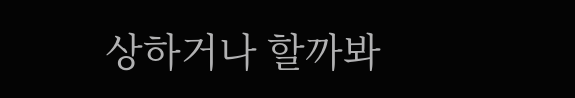상하거나 할까봐